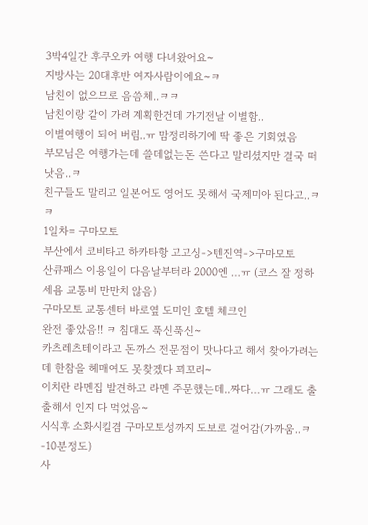3박4일간 후쿠오카 여행 다녀왔어요~
지방사는 20대후반 여자사람이에요~ㅋ
남친이 없으므로 음씀체..ㅋㅋ
남친이랑 같이 가려 계획한건데 가기전날 이별함..
이별여행이 되어 버림..ㅠ 맘정리하기에 딱 좋은 기회였음
부모님은 여행가는데 쓸데없는돈 쓴다고 말리셨지만 결국 떠낫음..ㅋ
친구들도 말리고 일본어도 영어도 못해서 국제미아 된다고..ㅋㅋ
1일차= 구마모토
부산에서 코비타고 하카타항 고고싱->텐진역->구마모토
산큐패스 이용일이 다음날부터라 2000엔 …ㅠ (코스 잘 정하세욤 교통비 만만치 않음)
구마모토 교통센터 바로옆 도미인 호텔 체크인
완전 좋았음!! ㅋ 침대도 푹신푹신~
카츠레츠테이라고 돈까스 전문점이 맛나다고 해서 찾아가려는데 한참을 헤매여도 못찾겠다 꾀꼬리~
이치란 라멘집 발견하고 라멘 주문했는데..짜다…ㅠ 그래도 출출해서 인지 다 먹었음~
시식후 소화시킬겸 구마모토성까지 도보로 걸어감(가까움..ㅋ-10분정도)
사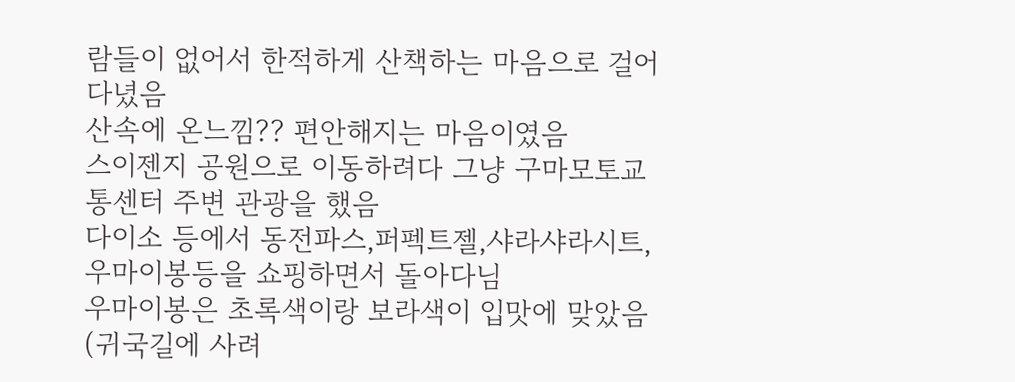람들이 없어서 한적하게 산책하는 마음으로 걸어 다녔음
산속에 온느낌?? 편안해지는 마음이였음
스이젠지 공원으로 이동하려다 그냥 구마모토교통센터 주변 관광을 했음
다이소 등에서 동전파스,퍼펙트젤,샤라샤라시트,우마이봉등을 쇼핑하면서 돌아다님
우마이봉은 초록색이랑 보라색이 입맛에 맞았음(귀국길에 사려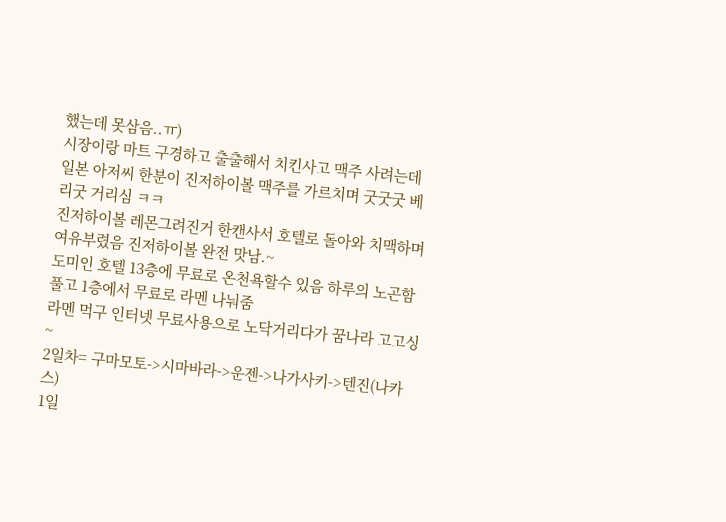했는데 못삼음..ㅠ)
시장이랑 마트 구경하고 출출해서 치킨사고 맥주 사려는데
일본 아저씨 한분이 진저하이볼 맥주를 가르치며 굿굿굿 베리굿 거리심 ㅋㅋ
진저하이볼 레몬그려진거 한캔사서 호텔로 돌아와 치맥하며 여유부렸음 진저하이볼 완전 맛남.~
도미인 호텔 13층에 무료로 온천욕할수 있음 하루의 노곤함 풀고 1층에서 무료로 라멘 나눠줌
라멘 먹구 인터넷 무료사용으로 노닥거리다가 꿈나라 고고싱~
2일차= 구마모토->시마바라->운젠->나가사키->텐진(나카스)
1일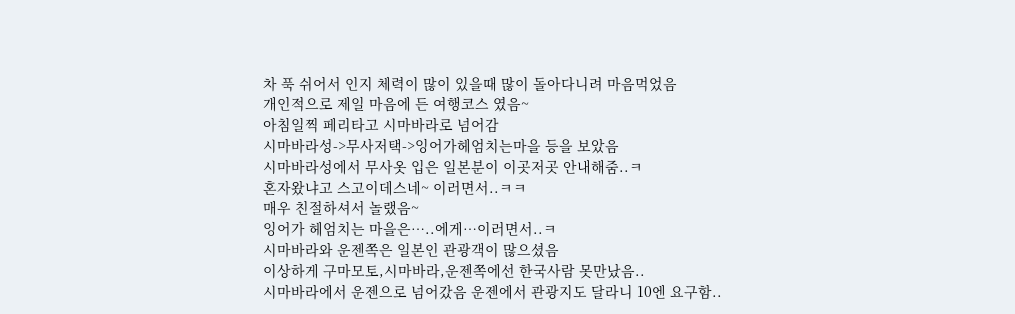차 푹 쉬어서 인지 체력이 많이 있을때 많이 돌아다니려 마음먹었음
개인적으로 제일 마음에 든 여행코스 였음~
아침일찍 페리타고 시마바라로 넘어감
시마바라성->무사저택->잉어가헤엄치는마을 등을 보았음
시마바라성에서 무사옷 입은 일본분이 이곳저곳 안내해줌..ㅋ
혼자왔냐고 스고이데스네~ 이러면서..ㅋㅋ
매우 친절하셔서 놀랬음~
잉어가 헤엄치는 마을은…..에게…이러면서..ㅋ
시마바라와 운젠쪽은 일본인 관광객이 많으셨음
이상하게 구마모토,시마바라,운젠쪽에선 한국사람 못만났음..
시마바라에서 운젠으로 넘어갔음 운젠에서 관광지도 달라니 10엔 요구함..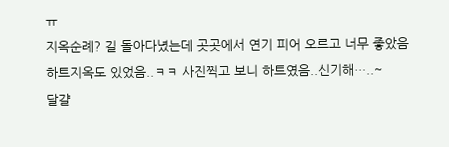ㅠ
지옥순례? 길 돌아다녔는데 곳곳에서 연기 피어 오르고 너무 좋았음
하트지옥도 있었음..ㅋㅋ 사진찍고 보니 하트였음..신기해…..~
달걀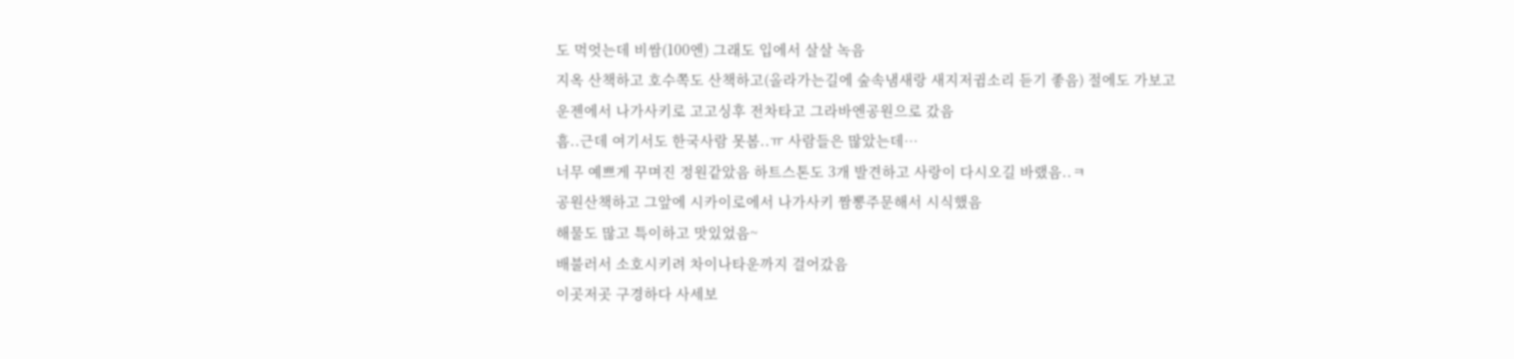도 먹엇는데 비쌈(100엔) 그래도 입에서 살살 녹음
지옥 산책하고 호수쪽도 산책하고(올라가는길에 숲속냄새랑 새지저귐소리 듣기 좋음) 절에도 가보고
운젠에서 나가사키로 고고싱후 전차타고 그라바엔공원으로 갔음
흠..근데 여기서도 한국사람 못봄..ㅠ 사람들은 많았는데…
너무 예쁘게 꾸며진 정원같았음 하트스톤도 3개 발견하고 사랑이 다시오길 바랬음..ㅋ
공원산책하고 그앞에 시카이로에서 나가사키 짬뽕주문해서 시식했음
해물도 많고 특이하고 맛있었음~
배불러서 소호시키려 차이나타운까지 걸어갔음
이곳저곳 구경하다 사세보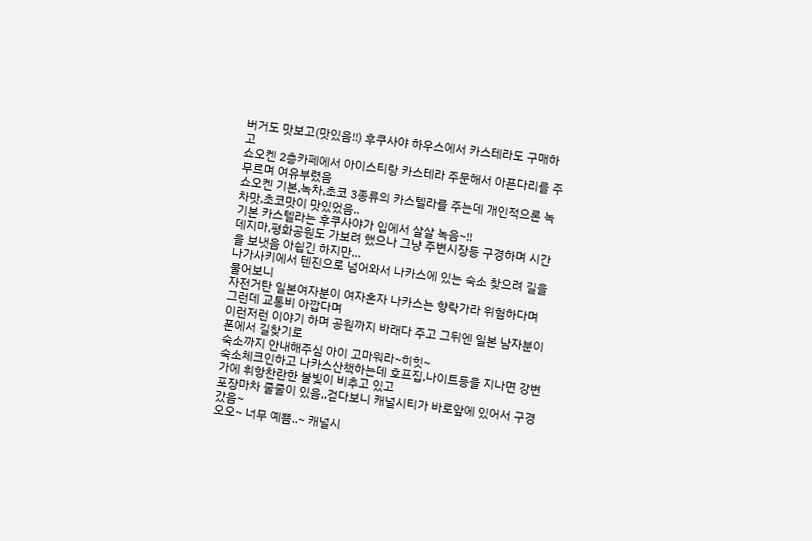버거도 맛보고(맛있음!!) 후쿠사야 하우스에서 카스테라도 구매하고
쇼오켄 2층카페에서 아이스티랑 카스테라 주문해서 아픈다리를 주무르며 여유부렸음
쇼오켄 기본,녹차,초코 3종류의 카스텔라를 주는데 개인적으론 녹차맛,초코맛이 맛있었음..
기본 카스텔라는 후쿠사야가 입에서 살살 녹음~!!
데지마,평화공원도 가보려 했으나 그냥 주변시장등 구경하며 시간을 보냇음 아쉽긴 하지만…
나가사키에서 텐진으로 넘어와서 나카스에 있는 숙소 찾으려 길을 물어보니
자전거탄 일본여자분이 여자혼자 나카스는 향락가라 위험하다며 그런데 교통비 아깝다며
이런저런 이야기 하며 공원까지 바래다 주고 그뒤엔 일본 남자분이 폰에서 길찾기로
숙소까지 안내해주심 아이 고마워라~히힛~
숙소체크인하고 나카스산책하는데 호프집,나이트등을 지나면 강변가에 휘항찬란한 불빛이 비추고 있고
포장마차 줄줄이 있음,,걷다보니 캐널시티가 바로앞에 있어서 구경갔음~
오오~ 너무 예쁨..~ 캐널시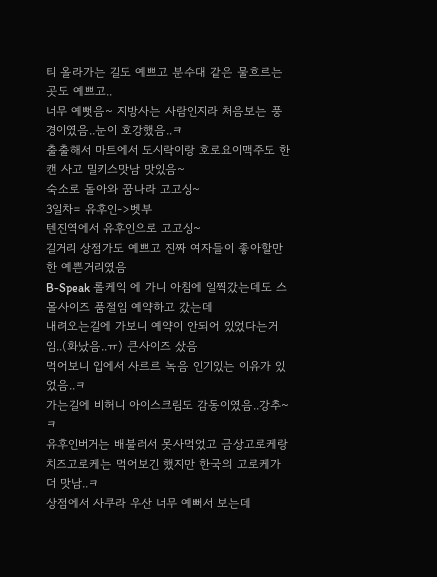티 올라가는 길도 예쁘고 분수대 같은 물흐르는곳도 예쁘고..
너무 예뻣음~ 지방사는 사람인지라 처음보는 풍경이였음..눈이 호강했음..ㅋ
출출해서 마트에서 도시락이랑 호로요이맥주도 한캔 사고 밀키스맛남 맛있음~
숙소로 돌아와 꿈나라 고고싱~
3일차= 유후인->벳부
텐진역에서 유후인으로 고고싱~
길거리 상점가도 예쁘고 진짜 여자들이 좋아할만한 예쁜거리였음
B-Speak 롤케익 에 가니 아침에 일찍갔는데도 스몰사이즈 품절임 예약하고 갔는데
내려오는길에 가보니 예약이 안되어 있었다는거임..(화났음..ㅠ) 큰사이즈 샀음
먹어보니 입에서 사르르 녹음 인기있는 이유가 있었음..ㅋ
가는길에 비허니 아이스크림도 감동이였음..강추~ㅋ
유후인버거는 배불러서 못사먹었고 금상고로케랑 치즈고로케는 먹어보긴 했지만 한국의 고로케가 더 맛남..ㅋ
상점에서 사쿠라 우산 너무 예뻐서 보는데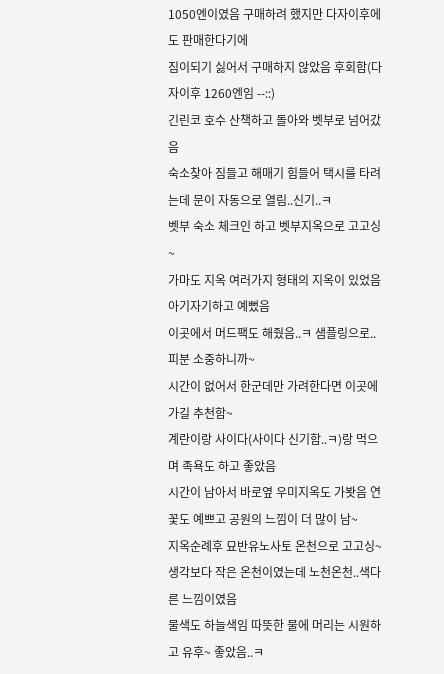1050엔이였음 구매하려 했지만 다자이후에도 판매한다기에
짐이되기 싫어서 구매하지 않았음 후회함(다자이후 1260엔임 --::)
긴린코 호수 산책하고 돌아와 벳부로 넘어갔음
숙소찾아 짐들고 해매기 힘들어 택시를 타려는데 문이 자동으로 열림..신기..ㅋ
벳부 숙소 체크인 하고 벳부지옥으로 고고싱~
가마도 지옥 여러가지 형태의 지옥이 있었음 아기자기하고 예뻤음
이곳에서 머드팩도 해줬음..ㅋ 샘플링으로..피분 소중하니까~
시간이 없어서 한군데만 가려한다면 이곳에 가길 추천함~
계란이랑 사이다(사이다 신기함..ㅋ)랑 먹으며 족욕도 하고 좋았음
시간이 남아서 바로옆 우미지옥도 가봣음 연꽃도 예쁘고 공원의 느낌이 더 많이 남~
지옥순례후 묘반유노사토 온천으로 고고싱~
생각보다 작은 온천이였는데 노천온천..색다른 느낌이였음
물색도 하늘색임 따뜻한 물에 머리는 시원하고 유후~ 좋았음..ㅋ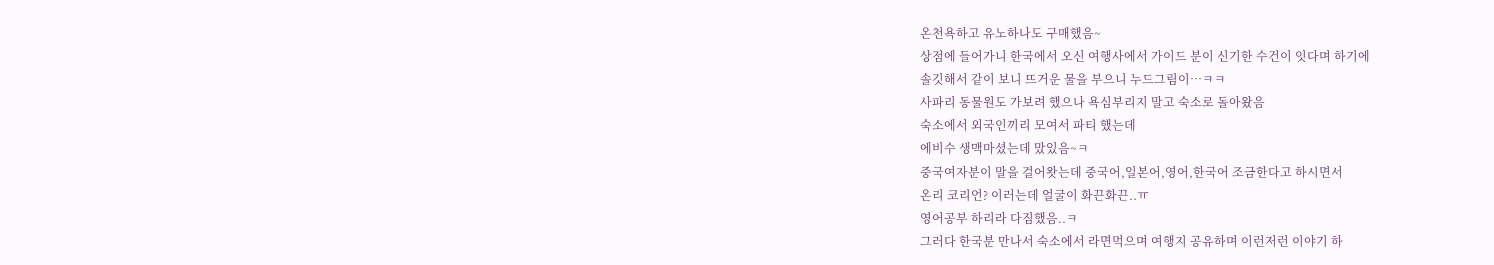온천욕하고 유노하나도 구매했음~
상점에 들어가니 한국에서 오신 여행사에서 가이드 분이 신기한 수건이 잇다며 하기에
솔깃해서 같이 보니 뜨거운 물을 부으니 누드그림이…ㅋㅋ
사파리 동물원도 가보려 했으나 욕심부리지 말고 숙소로 돌아왔음
숙소에서 외국인끼리 모여서 파티 했는데
에비수 생맥마셨는데 맜있음~ㅋ
중국여자분이 말을 걸어왓는데 중국어,일본어,영어,한국어 조금한다고 하시면서
온리 코리언? 이러는데 얼굴이 화끈화끈..ㅠ
영어공부 하리라 다짐했음..ㅋ
그러다 한국분 만나서 숙소에서 라면먹으며 여행지 공유하며 이런저런 이야기 하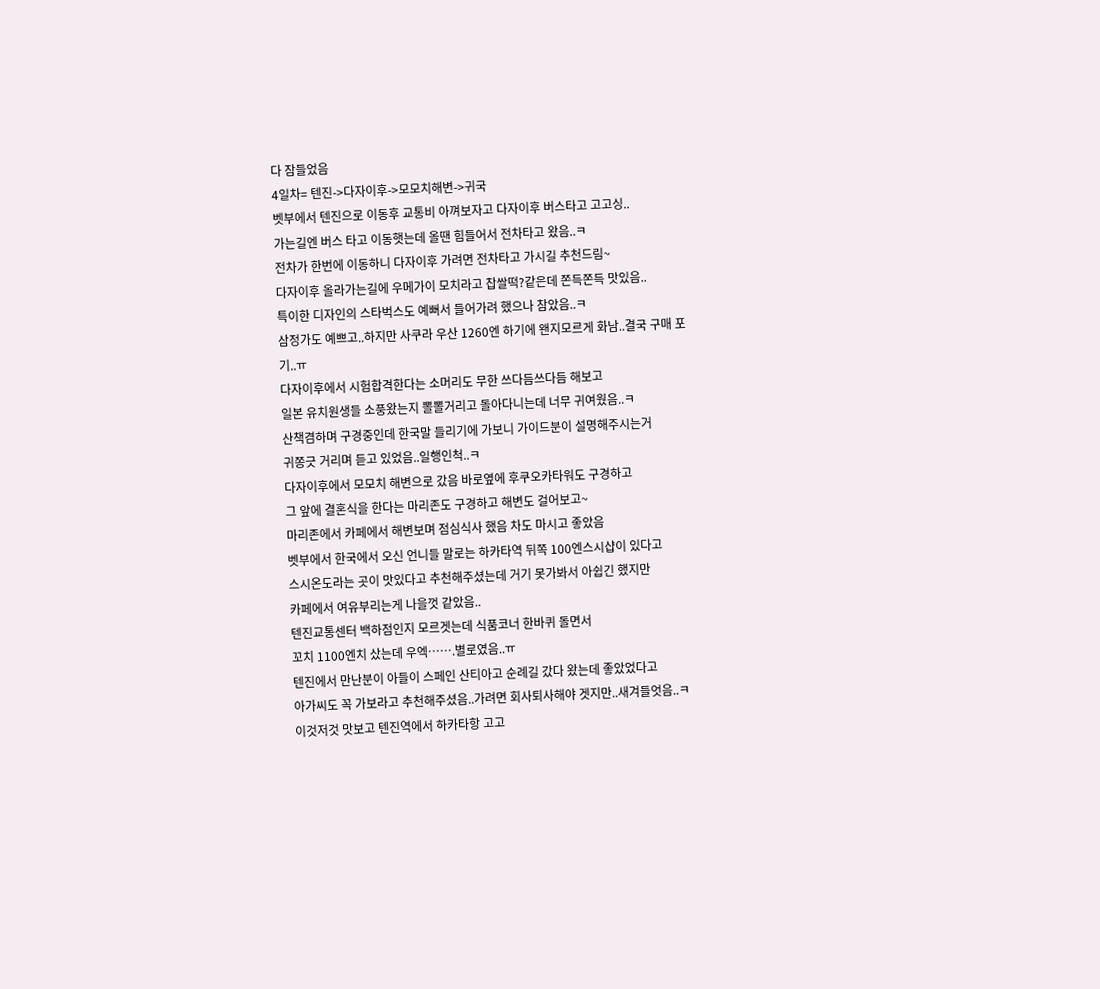다 잠들었음
4일차= 텐진->다자이후->모모치해변->귀국
벳부에서 텐진으로 이동후 교통비 아껴보자고 다자이후 버스타고 고고싱..
가는길엔 버스 타고 이동햇는데 올땐 힘들어서 전차타고 왔음..ㅋ
전차가 한번에 이동하니 다자이후 가려면 전차타고 가시길 추천드림~
다자이후 올라가는길에 우메가이 모치라고 찹쌀떡?같은데 쫀득쫀득 맛있음..
특이한 디자인의 스타벅스도 예뻐서 들어가려 했으나 참았음..ㅋ
삼정가도 예쁘고..하지만 사쿠라 우산 1260엔 하기에 왠지모르게 화남..결국 구매 포기..ㅠ
다자이후에서 시험합격한다는 소머리도 무한 쓰다듬쓰다듬 해보고
일본 유치원생들 소풍왔는지 뽈뽈거리고 돌아다니는데 너무 귀여웠음..ㅋ
산책겸하며 구경중인데 한국말 들리기에 가보니 가이드분이 설명해주시는거
귀쫑긋 거리며 듣고 있었음..일행인척..ㅋ
다자이후에서 모모치 해변으로 갔음 바로옆에 후쿠오카타워도 구경하고
그 앞에 결혼식을 한다는 마리존도 구경하고 해변도 걸어보고~
마리존에서 카페에서 해변보며 점심식사 했음 차도 마시고 좋았음
벳부에서 한국에서 오신 언니들 말로는 하카타역 뒤쪽 100엔스시샵이 있다고
스시온도라는 곳이 맛있다고 추천해주셨는데 거기 못가봐서 아쉽긴 했지만
카페에서 여유부리는게 나을껏 같았음..
텐진교통센터 백하점인지 모르겟는데 식품코너 한바퀴 돌면서
꼬치 1100엔치 샀는데 우엑…….별로였음..ㅠ
텐진에서 만난분이 아들이 스페인 산티아고 순례길 갔다 왔는데 좋았었다고
아가씨도 꼭 가보라고 추천해주셨음..가려면 회사퇴사해야 겟지만..새겨들엇음..ㅋ
이것저것 맛보고 텐진역에서 하카타항 고고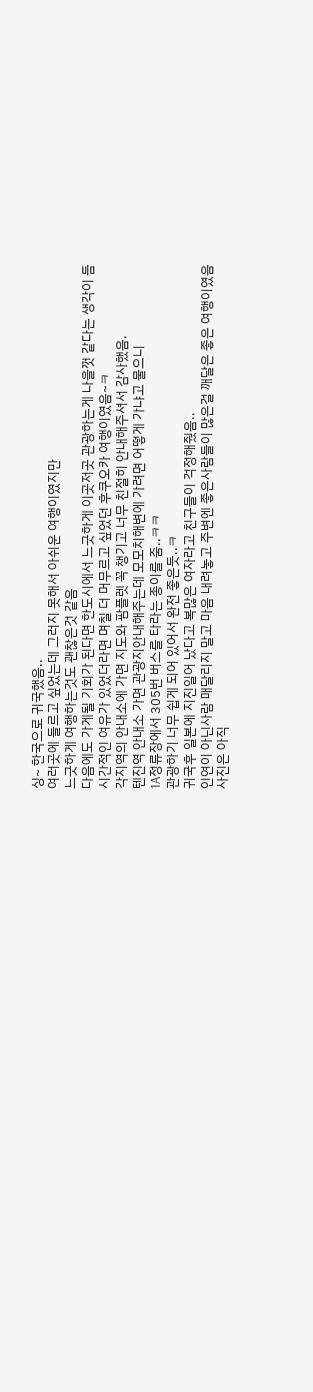싱~ 한국으로 귀국했음..
여러곳에 들르고 싶었는데 그러지 못해서 아쉬운 여행이였지만
느긋하게 여행하는것도 괜찮은것 같음
다음에도 가게될 기회가 된다면 한도시에서 느긋하게 이곳저곳 관광하는게 나을껏 같다는 생각이 듬
시간적인 여유가 있었더라면 며칠 더 머무르고 싶었던 후쿠오카 여행이였음~ㅋ
각지역의 안내소에 가면 지도와 팜플렛 꼭 챙기고 너무 친절히 안내해주셔서 감사했음.
텐진역 안내소 가면 관광지안내해주는데 모모치해변에 가려면 어떻게 가냐고 물으니
1A정류장에서 305번 버스를 타라는 종이를 줌..ㅋㅋ
관광하기 너무 쉽게 되어 있어서 완전 좋은듯..ㅋ
귀국후 일본에 지진일어 났다고 복많은 여자라고 친구들이 걱정해줬음..
인연이 아닌사람 매달리지 말고 마음 내려놓고 주변엔 좋은사람들이 많은걸 깨달은 좋은 여행이였음
사진은 아직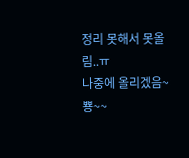정리 못해서 못올림..ㅠ
나중에 올리겠음~
뿅~~